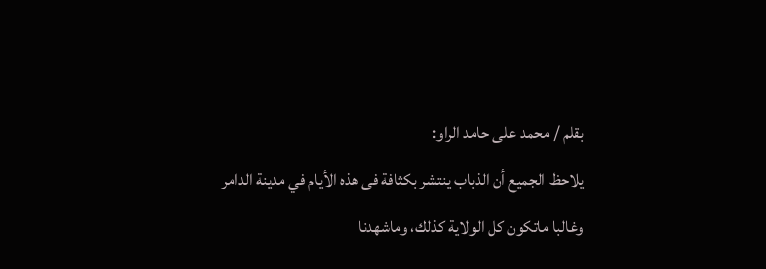بقلم / محمد على حامد الراو:
يلاحظ الجميع أن الذباب ينتشر بكثافة فى هذه الأيام في مدينة الدامر وغالبا ماتكون كل الولاية كذلك، وماشهدنا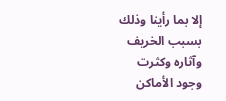إلا بما رأينا وذلك بسبب الخريف وآثاره وكثرت وجود الأماكن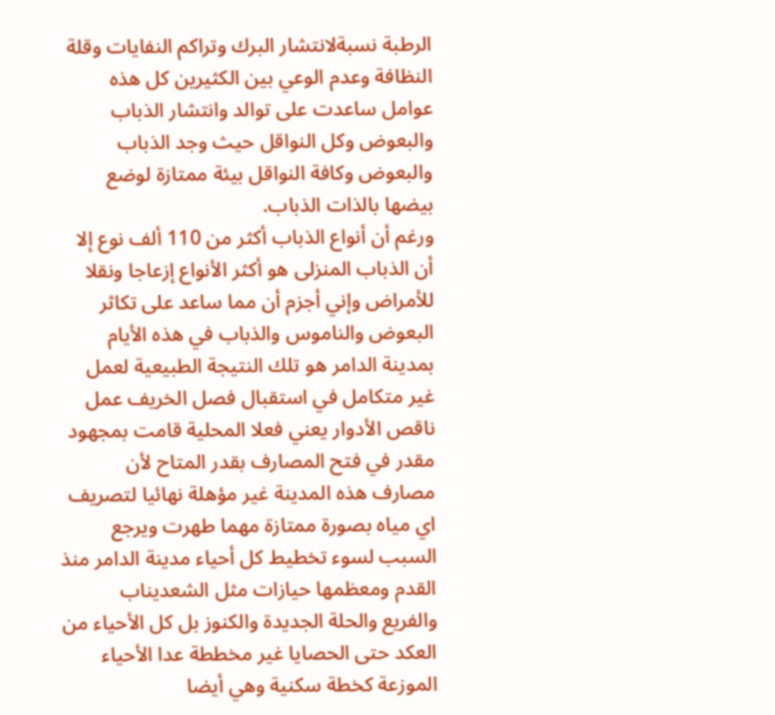الرطبة نسبةلانتشار البرك وتراكم النفايات وقلة النظافة وعدم الوعي بين الكثيرين كل هذه عوامل ساعدت على توالد وانتشار الذباب والبعوض وكل النواقل حيث وجد الذباب والبعوض وكافة النواقل بيئة ممتازة لوضع بيضها بالذات الذباب.
ورغم أن أنواع الذباب أكثر من 110 ألف نوع إلا أن الذباب المنزلى هو أكثر الأنواع إزعاجا ونقلا للأمراض وإني أجزم أن مما ساعد على تكاثر البعوض والناموس والذباب في هذه الأيام بمدينة الدامر هو تلك النتيجة الطبيعية لعمل غير متكامل في استقبال فصل الخريف عمل ناقص الأدوار يعني فعلا المحلية قامت بمجهود مقدر في فتح المصارف بقدر المتاح لأن مصارف هذه المدينة غير مؤهلة نهائيا لتصريف اي مياه بصورة ممتازة مهما طهرت ويرجع السبب لسوء تخطيط كل أحياء مدينة الدامر منذ القدم ومعظمها حيازات مثل الشعديناب والفريع والحلة الجديدة والكنوز بل كل الأحياء من العكد حتى الحصايا غير مخططة عدا الأحياء الموزعة كخطة سكنية وهي أيضا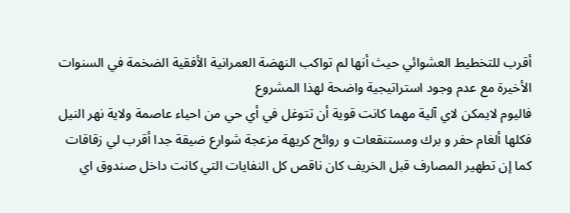أقرب للتخطيط العشوائي حيث أنها لم تواكب النهضة العمرانية الأفقية الضخمة في السنوات الأخيرة مع عدم وجود استراتيجية واضحة لهذا المشروع
فاليوم لايمكن لاي آلية مهما كانت قوية أن تتوغل في أي حي من احياء عاصمة ولاية نهر النيل فكلها ألغام حفر و برك ومستنقعات و روائح كريهة مزعجة شوارع ضيقة جدا أقرب لي زقاقات
كما إن تطهير المصارف قبل الخريف كان ناقص كل النفايات التي كانت داخل صندوق اي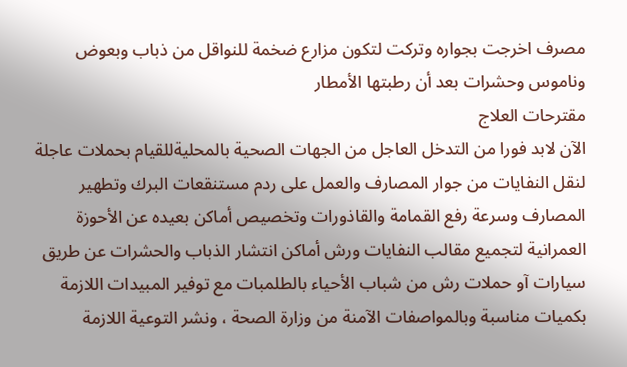مصرف اخرجت بجواره وتركت لتكون مزارع ضخمة للنواقل من ذباب وبعوض وناموس وحشرات بعد أن رطبتها الأمطار
مقترحات العلاج
الآن لابد فورا من التدخل العاجل من الجهات الصحية بالمحليةللقيام بحملات عاجلة لنقل النفايات من جوار المصارف والعمل على ردم مستنقعات البرك وتطهير المصارف وسرعة رفع القمامة والقاذورات وتخصيص أماكن بعيده عن الأحوزة العمرانية لتجميع مقالب النفايات ورش أماكن انتشار الذباب والحشرات عن طريق سيارات آو حملات رش من شباب الأحياء بالطلمبات مع توفير المبيدات اللازمة بكميات مناسبة وبالمواصفات الآمنة من وزارة الصحة ، ونشر التوعية اللازمة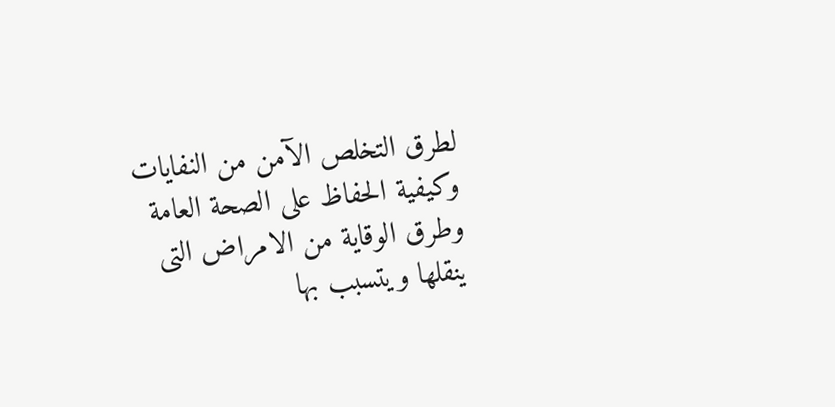لطرق التخلص الآمن من النفايات وكيفية الحفاظ على الصحة العامة وطرق الوقاية من الامراض التى ينقلها ويتسبب بها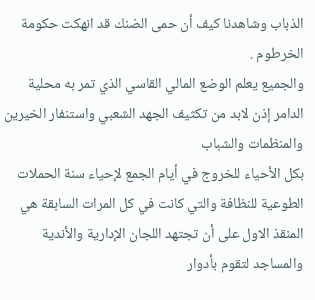الذباب وشاهدنا كيف أن حمى الضنك قد انهكت حكومة الخرطوم .
والجميع يعلم الوضع المالي القاسي الذي تمر به محلية الدامر إذن لابد من تكثيف الجهد الشعبي واستنفار الخيرين والمنظمات والشباب
بكل الأحياء للخروج في أيام الجمع لإحياء سنة الحملات الطوعية للنظافة والتي كانت في كل المرات السابقة هي المنقذ الاول على أن تجتهد اللجان الإدارية والأندية والمساجد لتقوم بأدوار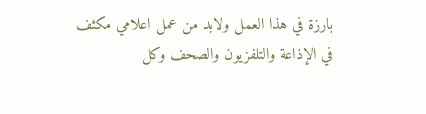بارزة في هذا العمل ولابد من عمل اعلامي مكثف في الإذاعة والتلفزيون والصحف وكل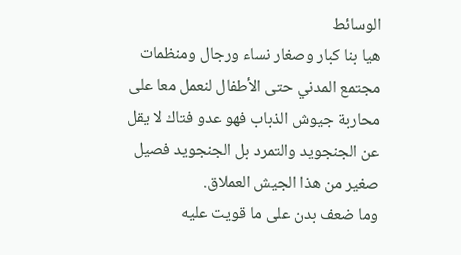الوسائط
هيا بنا كبار وصغار نساء ورجال ومنظمات مجتمع المدني حتى الأطفال لنعمل معا على محاربة جيوش الذباب فهو عدو فتاك لا يقل عن الجنجويد والتمرد بل الجنجويد فصيل صغير من هذا الجيش العملاق.
وما ضعف بدن على ما قويت عليه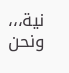نية،،، ونحن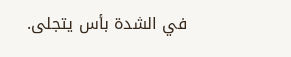في الشدة بأس يتجلى.